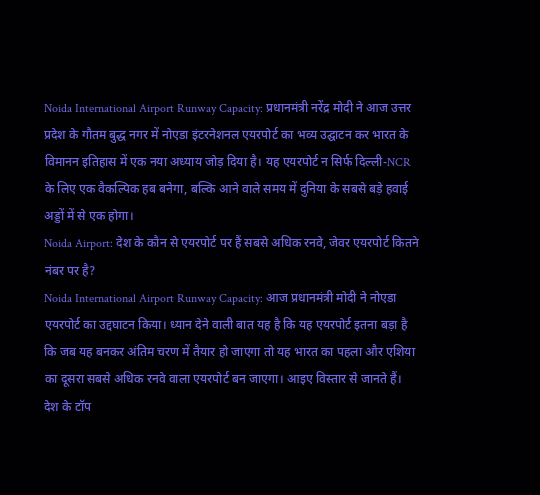Noida International Airport Runway Capacity: प्रधानमंत्री नरेंद्र मोदी ने आज उत्तर प्रदेश के गौतम बुद्ध नगर में नोएडा इंटरनेशनल एयरपोर्ट का भव्य उद्घाटन कर भारत के विमानन इतिहास में एक नया अध्याय जोड़ दिया है। यह एयरपोर्ट न सिर्फ दिल्ली-NCR के लिए एक वैकल्पिक हब बनेगा, बल्कि आने वाले समय में दुनिया के सबसे बड़े हवाई अड्डों में से एक होगा।
Noida Airport: देश के कौन से एयरपोर्ट पर हैं सबसे अधिक रनवे, जेवर एयरपोर्ट कितने नंबर पर है?
Noida International Airport Runway Capacity: आज प्रधानमंत्री मोदी ने नोएडा एयरपोर्ट का उद्दघाटन किया। ध्यान देने वाली बात यह है कि यह एयरपोर्ट इतना बड़ा है कि जब यह बनकर अंतिम चरण में तैयार हो जाएगा तो यह भारत का पहला और एशिया का दूसरा सबसे अधिक रनवे वाला एयरपोर्ट बन जाएगा। आइए विस्तार से जानते हैं।
देश के टॉप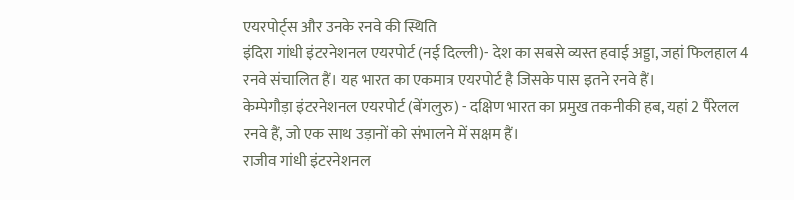एयरपोर्ट्स और उनके रनवे की स्थिति
इंदिरा गांधी इंटरनेशनल एयरपोर्ट (नई दिल्ली)- देश का सबसे व्यस्त हवाई अड्डा, जहां फिलहाल 4 रनवे संचालित हैं। यह भारत का एकमात्र एयरपोर्ट है जिसके पास इतने रनवे हैं।
केम्पेगौड़ा इंटरनेशनल एयरपोर्ट (बेंगलुरु) - दक्षिण भारत का प्रमुख तकनीकी हब, यहां 2 पैरेलल रनवे हैं, जो एक साथ उड़ानों को संभालने में सक्षम हैं।
राजीव गांधी इंटरनेशनल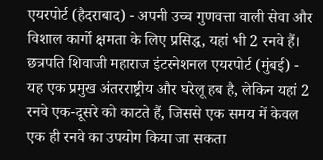एयरपोर्ट (हैदराबाद) - अपनी उच्च गुणवत्ता वाली सेवा और विशाल कार्गो क्षमता के लिए प्रसिद्ध, यहां भी 2 रनवे हैं।
छत्रपति शिवाजी महाराज इंटरनेशनल एयरपोर्ट (मुंबई) - यह एक प्रमुख अंतरराष्ट्रीय और घरेलू हब है, लेकिन यहां 2 रनवे एक-दूसरे को काटते हैं, जिससे एक समय में केवल एक ही रनवे का उपयोग किया जा सकता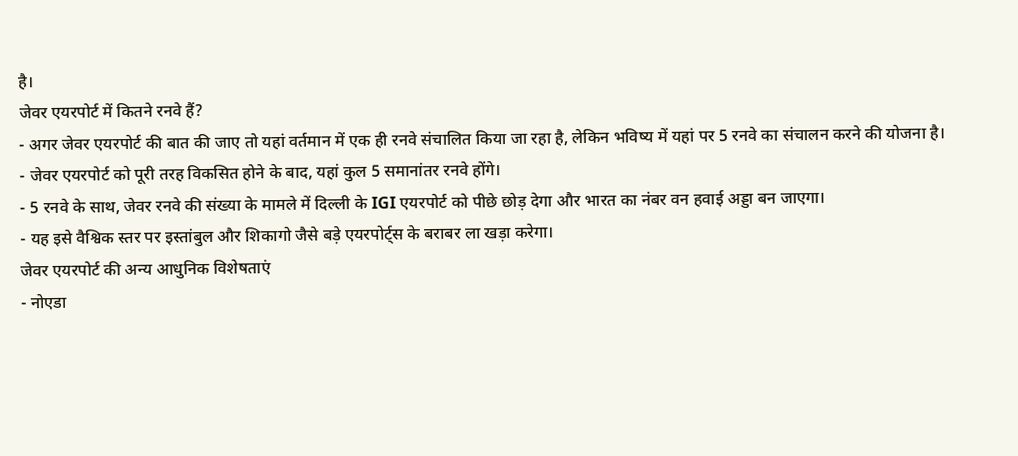है।
जेवर एयरपोर्ट में कितने रनवे हैं?
- अगर जेवर एयरपोर्ट की बात की जाए तो यहां वर्तमान में एक ही रनवे संचालित किया जा रहा है, लेकिन भविष्य में यहां पर 5 रनवे का संचालन करने की योजना है।
- जेवर एयरपोर्ट को पूरी तरह विकसित होने के बाद, यहां कुल 5 समानांतर रनवे होंगे।
- 5 रनवे के साथ, जेवर रनवे की संख्या के मामले में दिल्ली के IGI एयरपोर्ट को पीछे छोड़ देगा और भारत का नंबर वन हवाई अड्डा बन जाएगा।
- यह इसे वैश्विक स्तर पर इस्तांबुल और शिकागो जैसे बड़े एयरपोर्ट्स के बराबर ला खड़ा करेगा।
जेवर एयरपोर्ट की अन्य आधुनिक विशेषताएं
- नोएडा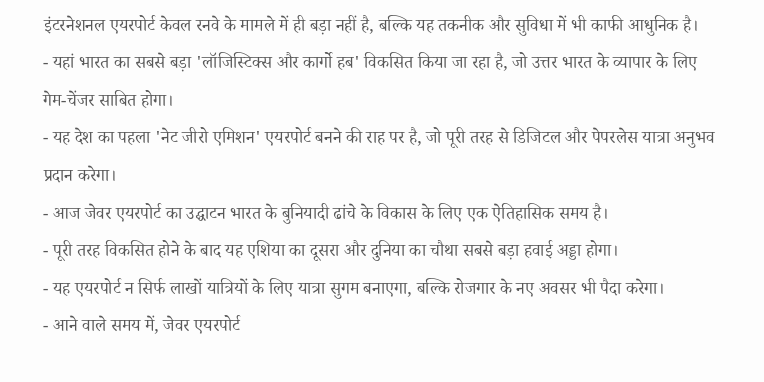इंटरनेशनल एयरपोर्ट केवल रनवे के मामले में ही बड़ा नहीं है, बल्कि यह तकनीक और सुविधा में भी काफी आधुनिक है।
- यहां भारत का सबसे बड़ा 'लॉजिस्टिक्स और कार्गो हब' विकसित किया जा रहा है, जो उत्तर भारत के व्यापार के लिए गेम-चेंजर साबित होगा।
- यह देश का पहला 'नेट जीरो एमिशन' एयरपोर्ट बनने की राह पर है, जो पूरी तरह से डिजिटल और पेपरलेस यात्रा अनुभव प्रदान करेगा।
- आज जेवर एयरपोर्ट का उद्घाटन भारत के बुनियादी ढांचे के विकास के लिए एक ऐतिहासिक समय है।
- पूरी तरह विकसित होने के बाद यह एशिया का दूसरा और दुनिया का चौथा सबसे बड़ा हवाई अड्डा होगा।
- यह एयरपोर्ट न सिर्फ लाखों यात्रियों के लिए यात्रा सुगम बनाएगा, बल्कि रोजगार के नए अवसर भी पैदा करेगा।
- आने वाले समय में, जेवर एयरपोर्ट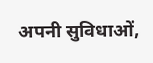अपनी सुविधाओं,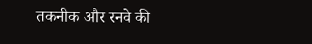तकनीक और रनवे की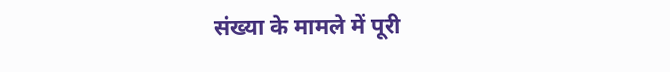संख्या के मामले में पूरी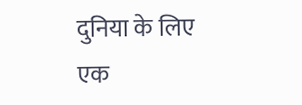दुनिया के लिए एक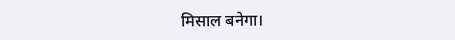मिसाल बनेगा।